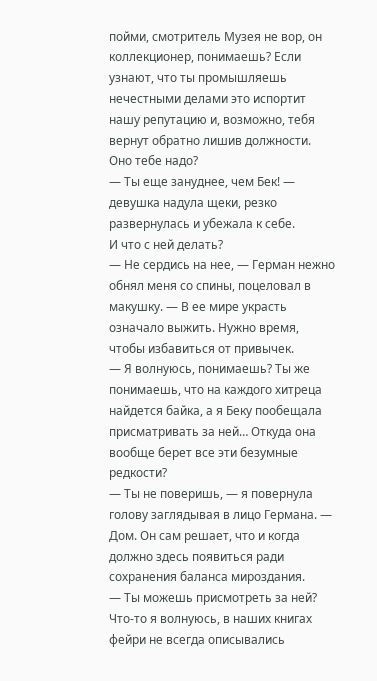пойми, смотритель Музея не вор, он коллекционер, понимаешь? Если узнают, что ты промышляешь нечестными делами это испортит нашу репутацию и, возможно, тебя вернут обратно лишив должности. Оно тебе надо?
— Ты еще зануднее, чем Бек! — девушка надула щеки, резко развернулась и убежала к себе.
И что с ней делать?
— Не сердись на нее, — Герман нежно обнял меня со спины, поцеловал в макушку. — В ее мире украсть означало выжить. Нужно время, чтобы избавиться от привычек.
— Я волнуюсь, понимаешь? Ты же понимаешь, что на каждого хитреца найдется байка, а я Беку пообещала присматривать за ней… Откуда она вообще берет все эти безумные редкости?
— Ты не поверишь, — я повернула голову заглядывая в лицо Германа. — Дом. Он сам решает, что и когда должно здесь появиться ради сохранения баланса мироздания.
— Ты можешь присмотреть за ней? Что-то я волнуюсь, в наших книгах фейри не всегда описывались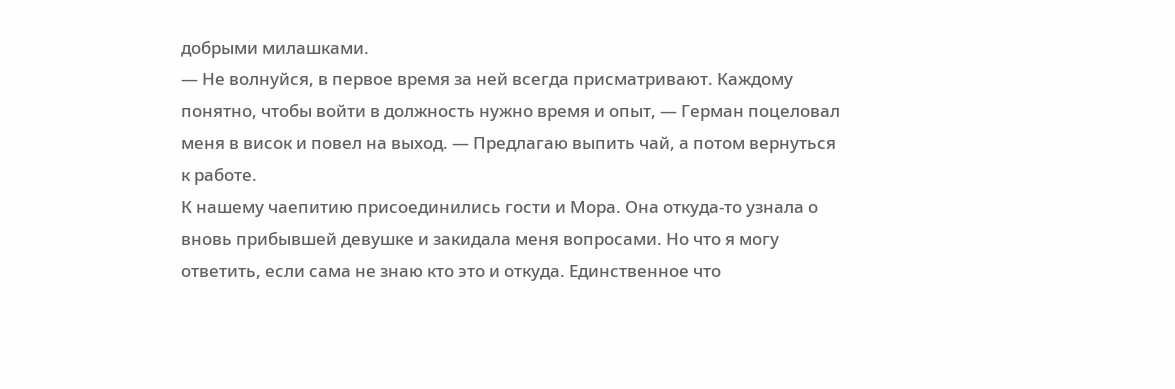добрыми милашками.
— Не волнуйся, в первое время за ней всегда присматривают. Каждому понятно, чтобы войти в должность нужно время и опыт, — Герман поцеловал меня в висок и повел на выход. — Предлагаю выпить чай, а потом вернуться к работе.
К нашему чаепитию присоединились гости и Мора. Она откуда-то узнала о вновь прибывшей девушке и закидала меня вопросами. Но что я могу ответить, если сама не знаю кто это и откуда. Единственное что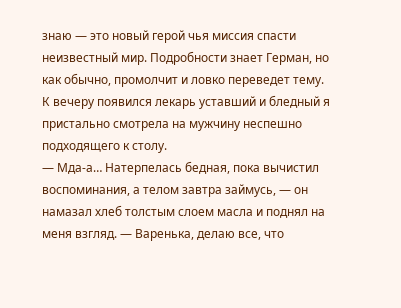знаю — это новый герой чья миссия спасти неизвестный мир. Подробности знает Герман, но как обычно, промолчит и ловко переведет тему.
К вечеру появился лекарь уставший и бледный я пристально смотрела на мужчину неспешно подходящего к столу.
— Мда-а… Натерпелась бедная, пока вычистил воспоминания, а телом завтра займусь, — он намазал хлеб толстым слоем масла и поднял на меня взгляд. — Варенька, делаю все, что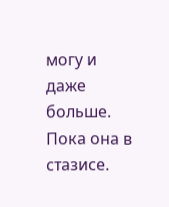могу и даже больше. Пока она в стазисе.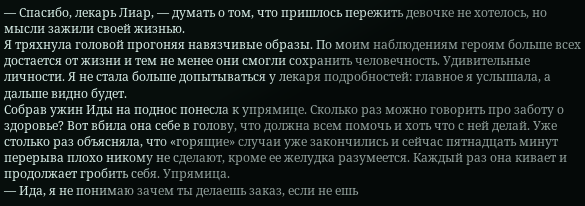— Спасибо, лекарь Лиар, — думать о том, что пришлось пережить девочке не хотелось, но мысли зажили своей жизнью.
Я тряхнула головой прогоняя навязчивые образы. По моим наблюдениям героям больше всех достается от жизни и тем не менее они смогли сохранить человечность. Удивительные личности. Я не стала больше допытываться у лекаря подробностей: главное я услышала, а дальше видно будет.
Собрав ужин Иды на поднос понесла к упрямице. Сколько раз можно говорить про заботу о здоровье? Вот вбила она себе в голову, что должна всем помочь и хоть что с ней делай. Уже столько раз объясняла, что «горящие» случаи уже закончились и сейчас пятнадцать минут перерыва плохо никому не сделают, кроме ее желудка разумеется. Каждый раз она кивает и продолжает гробить себя. Упрямица.
— Ида, я не понимаю зачем ты делаешь заказ, если не ешь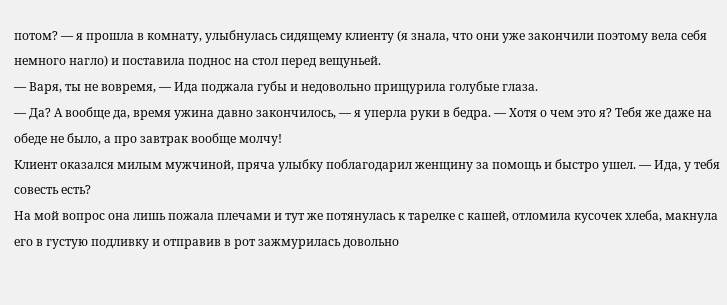потом? — я прошла в комнату, улыбнулась сидящему клиенту (я знала, что они уже закончили поэтому вела себя немного нагло) и поставила поднос на стол перед вещуньей.
— Варя, ты не вовремя, — Ида поджала губы и недовольно прищурила голубые глаза.
— Да? А вообще да, время ужина давно закончилось, — я уперла руки в бедра. — Хотя о чем это я? Тебя же даже на обеде не было, а про завтрак вообще молчу!
Клиент оказался милым мужчиной, пряча улыбку поблагодарил женщину за помощь и быстро ушел. — Ида, у тебя совесть есть?
На мой вопрос она лишь пожала плечами и тут же потянулась к тарелке с кашей, отломила кусочек хлеба, макнула его в густую подливку и отправив в рот зажмурилась довольно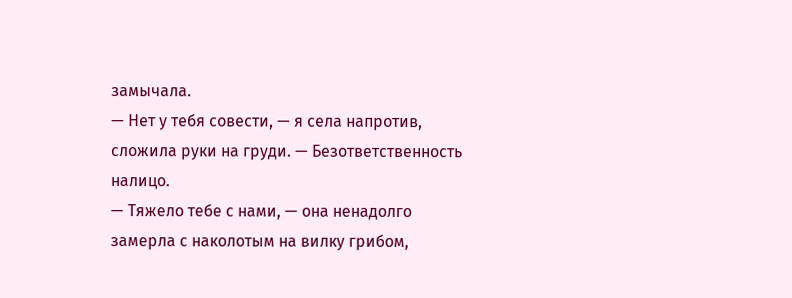замычала.
— Нет у тебя совести, — я села напротив, сложила руки на груди. — Безответственность налицо.
— Тяжело тебе с нами, — она ненадолго замерла с наколотым на вилку грибом,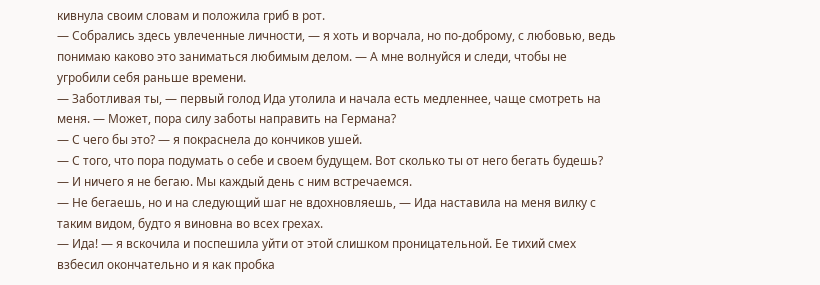кивнула своим словам и положила гриб в рот.
— Собрались здесь увлеченные личности, — я хоть и ворчала, но по-доброму, с любовью, ведь понимаю каково это заниматься любимым делом. — А мне волнуйся и следи, чтобы не угробили себя раньше времени.
— Заботливая ты, — первый голод Ида утолила и начала есть медленнее, чаще смотреть на меня. — Может, пора силу заботы направить на Германа?
— С чего бы это? — я покраснела до кончиков ушей.
— С того, что пора подумать о себе и своем будущем. Вот сколько ты от него бегать будешь?
— И ничего я не бегаю. Мы каждый день с ним встречаемся.
— Не бегаешь, но и на следующий шаг не вдохновляешь, — Ида наставила на меня вилку с таким видом, будто я виновна во всех грехах.
— Ида! — я вскочила и поспешила уйти от этой слишком проницательной. Ее тихий смех взбесил окончательно и я как пробка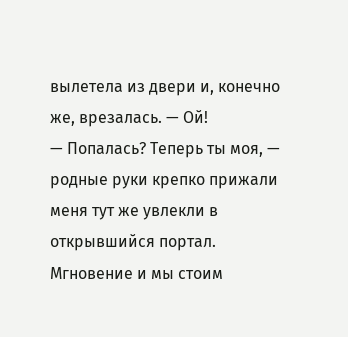вылетела из двери и, конечно же, врезалась. — Ой!
— Попалась? Теперь ты моя, — родные руки крепко прижали меня тут же увлекли в открывшийся портал.
Мгновение и мы стоим